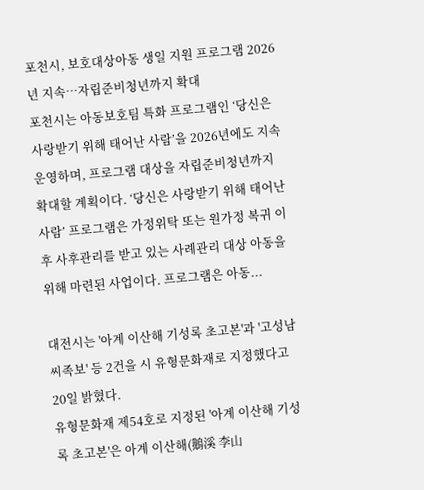포천시, 보호대상아동 생일 지원 프로그램 2026년 지속…자립준비청년까지 확대
포천시는 아동보호팀 특화 프로그램인 ‘당신은 사랑받기 위해 태어난 사람’을 2026년에도 지속 운영하며, 프로그램 대상을 자립준비청년까지 확대할 계획이다. ‘당신은 사랑받기 위해 태어난 사람’ 프로그램은 가정위탁 또는 원가정 복귀 이후 사후관리를 받고 있는 사례관리 대상 아동을 위해 마련된 사업이다. 프로그램은 아동...

대전시는 '아계 이산해 기성록 초고본'과 '고성남씨족보' 등 2건을 시 유형문화재로 지정했다고 20일 밝혔다.
유형문화재 제54호로 지정된 '아계 이산해 기성록 초고본'은 아계 이산해(鵝溪 李山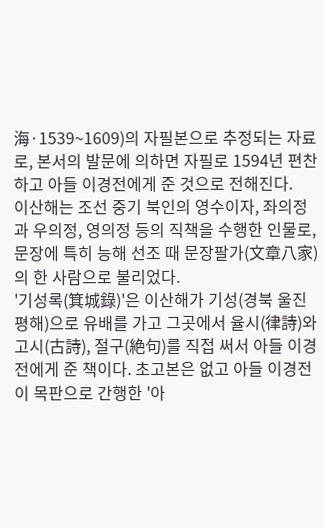海·1539~1609)의 자필본으로 추정되는 자료로, 본서의 발문에 의하면 자필로 1594년 편찬하고 아들 이경전에게 준 것으로 전해진다.
이산해는 조선 중기 북인의 영수이자, 좌의정과 우의정, 영의정 등의 직책을 수행한 인물로, 문장에 특히 능해 선조 때 문장팔가(文章八家)의 한 사람으로 불리었다.
'기성록(箕城錄)'은 이산해가 기성(경북 울진 평해)으로 유배를 가고 그곳에서 율시(律詩)와 고시(古詩), 절구(絶句)를 직접 써서 아들 이경전에게 준 책이다. 초고본은 없고 아들 이경전이 목판으로 간행한 '아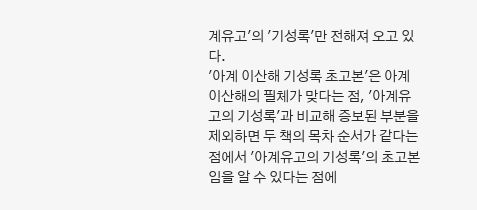계유고'의 '기성록'만 전해져 오고 있다.
'아계 이산해 기성록 초고본'은 아계 이산해의 필체가 맞다는 점, '아계유고의 기성록'과 비교해 증보된 부분을 제외하면 두 책의 목차 순서가 같다는 점에서 '아계유고의 기성록'의 초고본임을 알 수 있다는 점에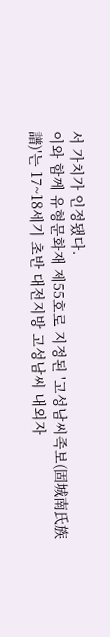서 가치가 인정됐다.
이와 함께 유형문화재 제55호로 지정된 '고성남씨족보(固城南氏族譜)'는 17~18세기 초반 대전지방 고성남씨 내외자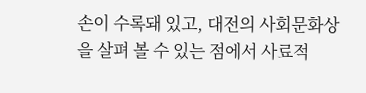손이 수록돼 있고, 대전의 사회문화상을 살펴 볼 수 있는 점에서 사료적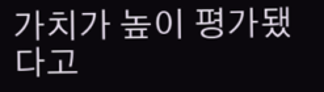가치가 높이 평가됐다고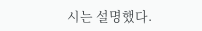시는 설명했다.